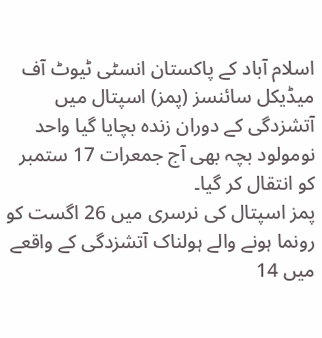اسلام آباد کے پاکستان انسٹی ٹیوٹ آف میڈیکل سائنسز (پمز) اسپتال میں آتشزدگی کے دوران زندہ بچایا گیا واحد نومولود بچہ بھی آج جمعرات 17 ستمبر کو انتقال کر گیا۔
پمز اسپتال کی نرسری میں 26 اگست کو رونما ہونے والے ہولناک آتشزدگی کے واقعے میں 14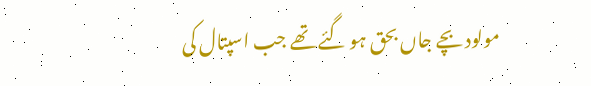مولود بچے جاں بحق ہو گئے تھے جب اسپتال کی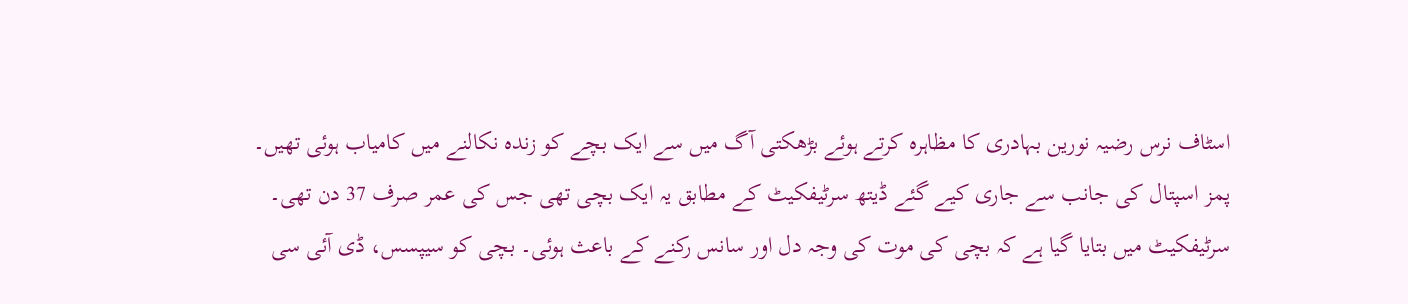اسٹاف نرس رضیہ نورین بہادری کا مظاہرہ کرتے ہوئے بڑھکتی آگ میں سے ایک بچے کو زندہ نکالنے میں کامیاب ہوئی تھیں۔
پمز اسپتال کی جانب سے جاری کیے گئے ڈیتھ سرٹیفکیٹ کے مطابق یہ ایک بچی تھی جس کی عمر صرف 37 دن تھی۔
سرٹیفکیٹ میں بتایا گیا ہے کہ بچی کی موت کی وجہ دل اور سانس رکنے کے باعث ہوئی۔ بچی کو سیپسس، ڈی آئی سی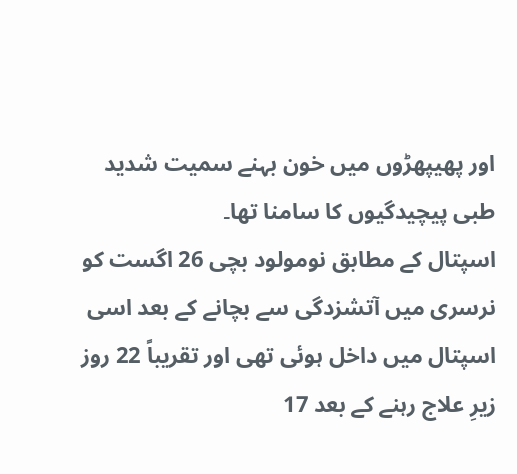اور پھیپھڑوں میں خون بہنے سمیت شدید طبی پیچیدگیوں کا سامنا تھا۔
اسپتال کے مطابق نومولود بچی 26 اگست کو نرسری میں آتشزدگی سے بچانے کے بعد اسی اسپتال میں داخل ہوئی تھی اور تقریباً 22 روز زیرِ علاج رہنے کے بعد 17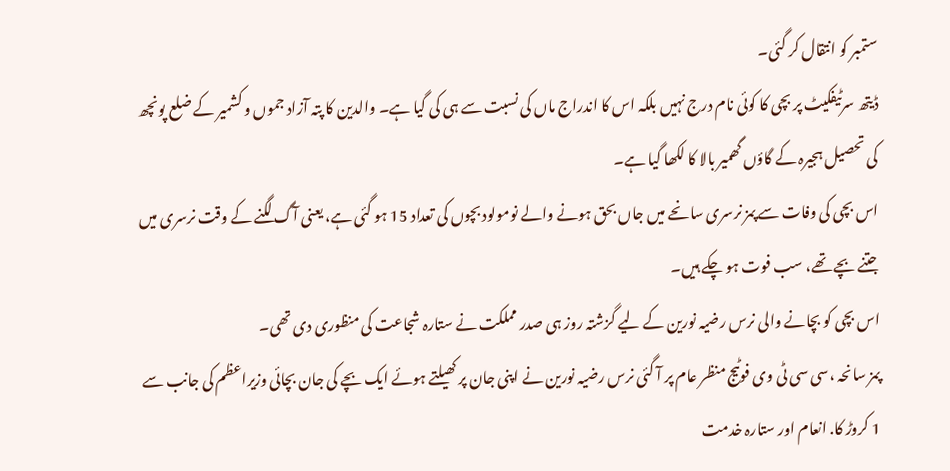ستمبر کو انتقال کر گئی۔
ڈیتھ سرٹیفکیٹ پر بچی کا کوئی نام درج نہیں بلکہ اس کا اندراج ماں کی نسبت سے ہی کی گیا ہے۔ والدین کا پتہ آزاد جموں و کشمیر کے ضلع پونچھ کی تحصیل ہجیرہ کے گاؤں گھمیر بالا کا لکھا گیا ہے۔
اس بچی کی وفات سے پمز نرسری سانحے میں جاں بحق ہونے والے نومولود بچوں کی تعداد 15 ہو گئی ہے، یعنی آگ لگنے کے وقت نرسری میں جتنے بچے تھے، سب فوت ہو چکے ہیں۔
اس بچی کو بچانے والی نرس رضیہ نورین کے لیے گزشتہ روز ہی صدر مملکت نے ستارہ شجاعت کی منظوری دی تھی۔
پمز سانحہ ،سی سی ٹی وی فوٹیج منظر عام پر آ گئی نرس رضیہ نورین نے اپنی جان پر کھیلتے ہوئے ایک بچے کی جان بچائی وزیراعظم کی جانب سے 1 کروڑ کا. انعام اور ستارہ خدمت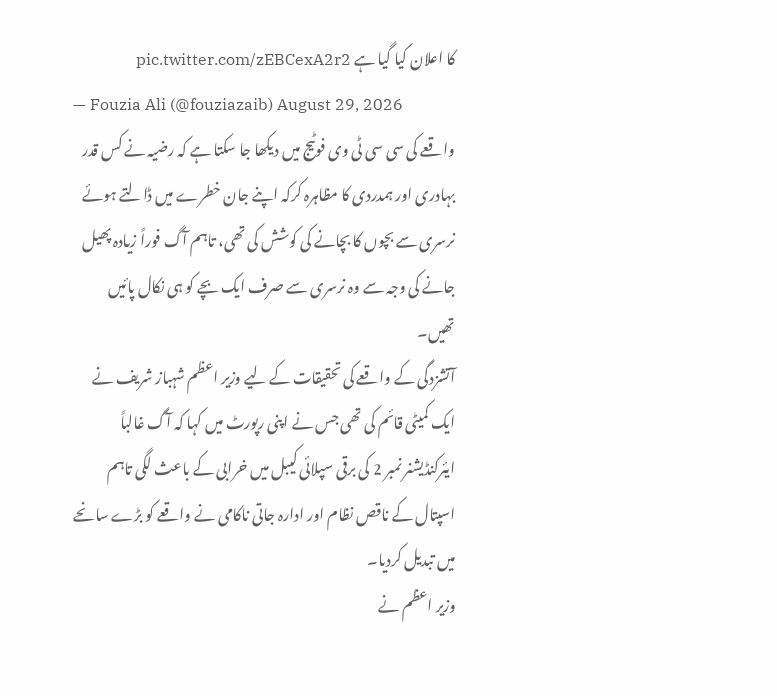کا اعلان کیا گیا ہے pic.twitter.com/zEBCexA2r2
— Fouzia Ali (@fouziazaib) August 29, 2026
واقعے کی سی سی ٹی وی فوٹیج میں دیکھا جا سکتا ہے کہ رضیہ نے کس قدر بہادری اور ہمدردی کا مظاہرہ کرکہ اپنے جان خطرے میں ڈالتے ہوئے نرسری سے بچوں کا بچانے کی کوشش کی تھی، تاہم آگ فوراً زیادہ پھیل جانے کی وجہ سے وہ نرسری سے صرف ایک بچے کو ہی نکال پائیں تھیں۔
آتشزدگی کے واقعے کی تحقیقات کے لیے وزیر اعظم شہباز شریف نے ایک کمیٹی قائم کی تھی جس نے اپنی رپورٹ میں کہا کہ آگ غالباً ایئرکنڈیشنر نمبر 2 کی برقی سپلائی کیبل میں خرابی کے باعث لگی تاہم اسپتال کے ناقص نظام اور ادارہ جاتی ناکامی نے واقعے کو بڑے سانحے میں تبدیل کردیا۔
وزیر اعظم نے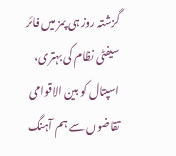گزشتہ روز ہی پمز میں فائر سیفٹی نظام کی بہتری، اسپتال کو بین الاقوامی تقاضوں سے ہم آہنگ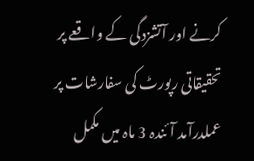کرنے اور آتشزدگی کے واقعے پر تحقیقاتی رپورٹ کی سفارشات پر عملدرآمد آئندہ 3 ماہ میں مکمل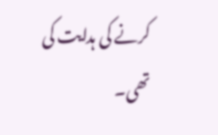کرنے کی ہدایت کی تھی۔